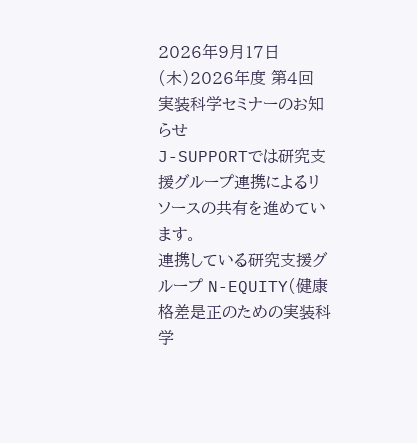2026年9月17日(木)2026年度 第4回 実装科学セミナーのお知らせ
J-SUPPORTでは研究支援グループ連携によるリソースの共有を進めています。
連携している研究支援グループ N-EQUITY(健康格差是正のための実装科学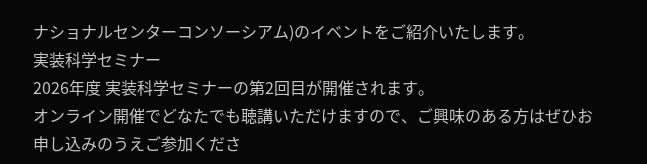ナショナルセンターコンソーシアム)のイベントをご紹介いたします。
実装科学セミナー
2026年度 実装科学セミナーの第2回目が開催されます。
オンライン開催でどなたでも聴講いただけますので、ご興味のある方はぜひお申し込みのうえご参加くださ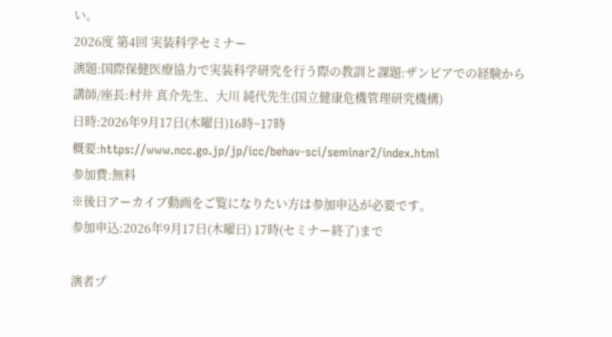い。
2026度 第4回 実装科学セミナー
演題:国際保健医療協力で実装科学研究を行う際の教訓と課題:ザンビアでの経験から
講師/座長:村井 真介先生、大川 純代先生(国立健康危機管理研究機構)
日時:2026年9月17日(木曜日)16時~17時
概要:https://www.ncc.go.jp/jp/icc/behav-sci/seminar2/index.html
参加費:無料
※後日アーカイブ動画をご覧になりたい方は参加申込が必要です。
参加申込:2026年9月17日(木曜日) 17時(セミナー終了)まで

演者プ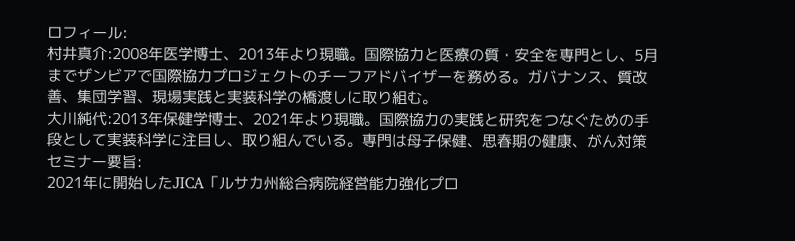ロフィール:
村井真介:2008年医学博士、2013年より現職。国際協力と医療の質・安全を専門とし、5月までザンビアで国際協力プロジェクトのチーフアドバイザーを務める。ガバナンス、質改善、集団学習、現場実践と実装科学の橋渡しに取り組む。
大川純代:2013年保健学博士、2021年より現職。国際協力の実践と研究をつなぐための手段として実装科学に注目し、取り組んでいる。専門は母子保健、思春期の健康、がん対策
セミナー要旨:
2021年に開始したJICA「ルサカ州総合病院経営能力強化プロ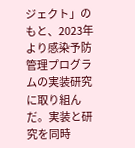ジェクト」のもと、2023年より感染予防管理プログラムの実装研究に取り組んだ。実装と研究を同時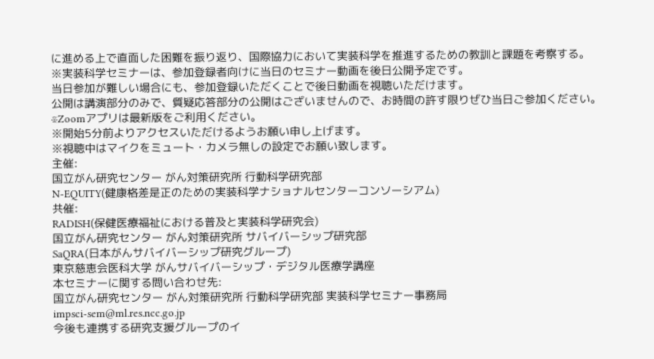に進める上で直面した困難を振り返り、国際協力において実装科学を推進するための教訓と課題を考察する。
※実装科学セミナーは、参加登録者向けに当日のセミナー動画を後日公開予定です。
当日参加が難しい場合にも、参加登録いただくことで後日動画を視聴いただけます。
公開は講演部分のみで、質疑応答部分の公開はございませんので、お時間の許す限りぜひ当日ご参加ください。
※Zoomアプリは最新版をご利用ください。
※開始5分前よりアクセスいただけるようお願い申し上げます。
※視聴中はマイクをミュート・カメラ無しの設定でお願い致します。
主催:
国⽴がん研究センター がん対策研究所 行動科学研究部
N-EQUITY(健康格差是正のための実装科学ナショナルセンターコンソーシアム)
共催:
RADISH(保健医療福祉における普及と実装科学研究会)
国立がん研究センター がん対策研究所 サバイバーシップ研究部
SaQRA(日本がんサバイバーシップ研究グループ)
東京慈恵会医科大学 がんサバイバーシップ・デジタル医療学講座
本セミナーに関する問い合わせ先:
国立がん研究センター がん対策研究所 行動科学研究部 実装科学セミナー事務局
impsci-sem@ml.res.ncc.go.jp
今後も連携する研究支援グループのイ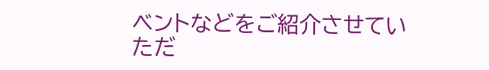ベントなどをご紹介させていただ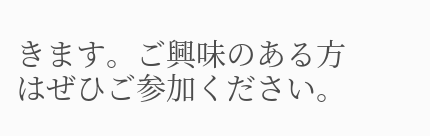きます。ご興味のある方はぜひご参加ください。